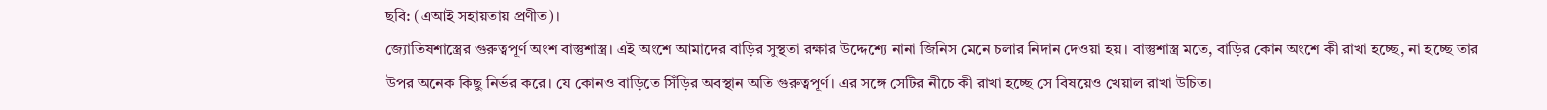ছবি: (এআই সহায়তায় প্রণীত)।
জ্যোতিষশাস্ত্রের গুরুত্বপূর্ণ অংশ বাস্তুশাস্ত্র। এই অংশে আমাদের বাড়ির সুস্থতা রক্ষার উদ্দেশ্যে নানা জিনিস মেনে চলার নিদান দেওয়া হয়। বাস্তুশাস্ত্র মতে, বাড়ির কোন অংশে কী রাখা হচ্ছে, না হচ্ছে তার উপর অনেক কিছু নির্ভর করে। যে কোনও বাড়িতে সিঁড়ির অবস্থান অতি গুরুত্বপূর্ণ। এর সঙ্গে সেটির নীচে কী রাখা হচ্ছে সে বিষয়েও খেয়াল রাখা উচিত।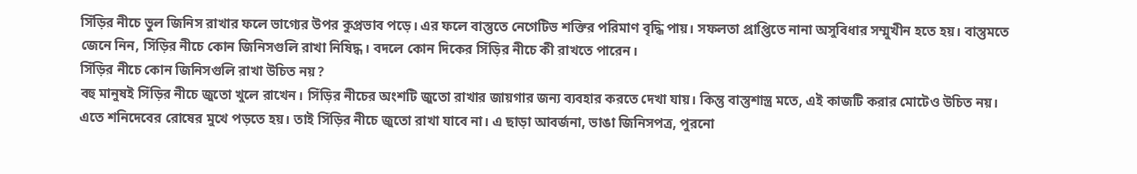সিঁড়ির নীচে ভুল জিনিস রাখার ফলে ভাগ্যের উপর কুপ্রভাব পড়ে। এর ফলে বাস্তুতে নেগেটিভ শক্তির পরিমাণ বৃদ্ধি পায়। সফলতা প্রাপ্তিতে নানা অসুবিধার সম্মুখীন হতে হয়। বাস্তুমতে জেনে নিন, সিঁড়ির নীচে কোন জিনিসগুলি রাখা নিষিদ্ধ। বদলে কোন দিকের সিঁড়ির নীচে কী রাখতে পারেন।
সিঁড়ির নীচে কোন জিনিসগুলি রাখা উচিত নয়?
বহু মানুষই সিঁড়ির নীচে জুতো খুলে রাখেন। সিঁড়ির নীচের অংশটি জুতো রাখার জায়গার জন্য ব্যবহার করতে দেখা যায়। কিন্তু বাস্তুশাস্ত্র মতে, এই কাজটি করার মোটেও উচিত নয়। এতে শনিদেবের রোষের মুখে পড়তে হয়। তাই সিঁড়ির নীচে জুতো রাখা যাবে না। এ ছাড়া আবর্জনা, ভাঙা জিনিসপত্র, পুরনো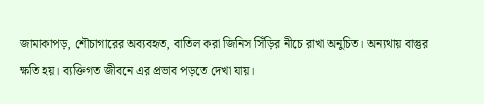জামাকাপড়, শৌচাগারের অব্যবহৃত, বাতিল করা জিনিস সিঁড়ির নীচে রাখা অনুচিত। অন্যথায় বাস্তুর ক্ষতি হয়। ব্যক্তিগত জীবনে এর প্রভাব পড়তে দেখা যায়।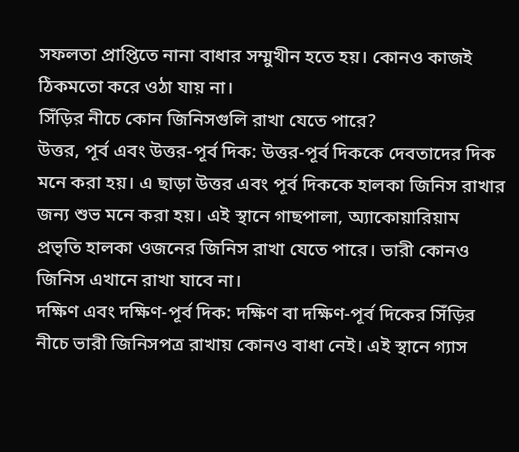সফলতা প্রাপ্তিতে নানা বাধার সম্মুখীন হতে হয়। কোনও কাজই ঠিকমতো করে ওঠা যায় না।
সিঁড়ির নীচে কোন জিনিসগুলি রাখা যেতে পারে?
উত্তর, পূর্ব এবং উত্তর-পূর্ব দিক: উত্তর-পূর্ব দিককে দেবতাদের দিক মনে করা হয়। এ ছাড়া উত্তর এবং পূর্ব দিককে হালকা জিনিস রাখার জন্য শুভ মনে করা হয়। এই স্থানে গাছপালা, অ্যাকোয়ারিয়াম প্রভৃতি হালকা ওজনের জিনিস রাখা যেতে পারে। ভারী কোনও জিনিস এখানে রাখা যাবে না।
দক্ষিণ এবং দক্ষিণ-পূর্ব দিক: দক্ষিণ বা দক্ষিণ-পূর্ব দিকের সিঁড়ির নীচে ভারী জিনিসপত্র রাখায় কোনও বাধা নেই। এই স্থানে গ্যাস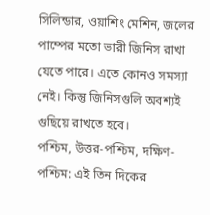সিলিন্ডার, ওয়াশিং মেশিন, জলের পাম্পের মতো ভারী জিনিস রাখা যেতে পারে। এতে কোনও সমস্যা নেই। কিন্তু জিনিসগুলি অবশ্যই গুছিয়ে রাখতে হবে।
পশ্চিম, উত্তর-পশ্চিম, দক্ষিণ-পশ্চিম: এই তিন দিকের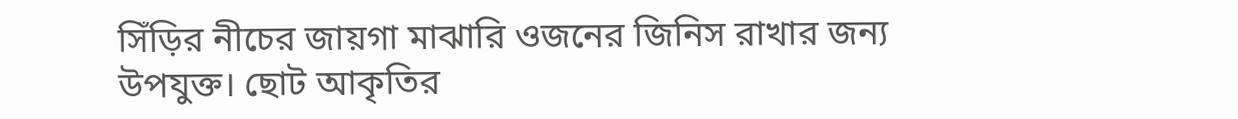সিঁড়ির নীচের জায়গা মাঝারি ওজনের জিনিস রাখার জন্য উপযুক্ত। ছোট আকৃতির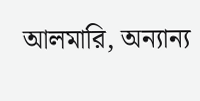আলমারি, অন্যান্য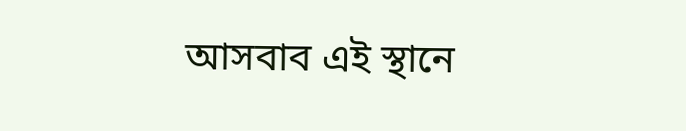আসবাব এই স্থানে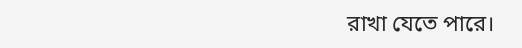রাখা যেতে পারে।